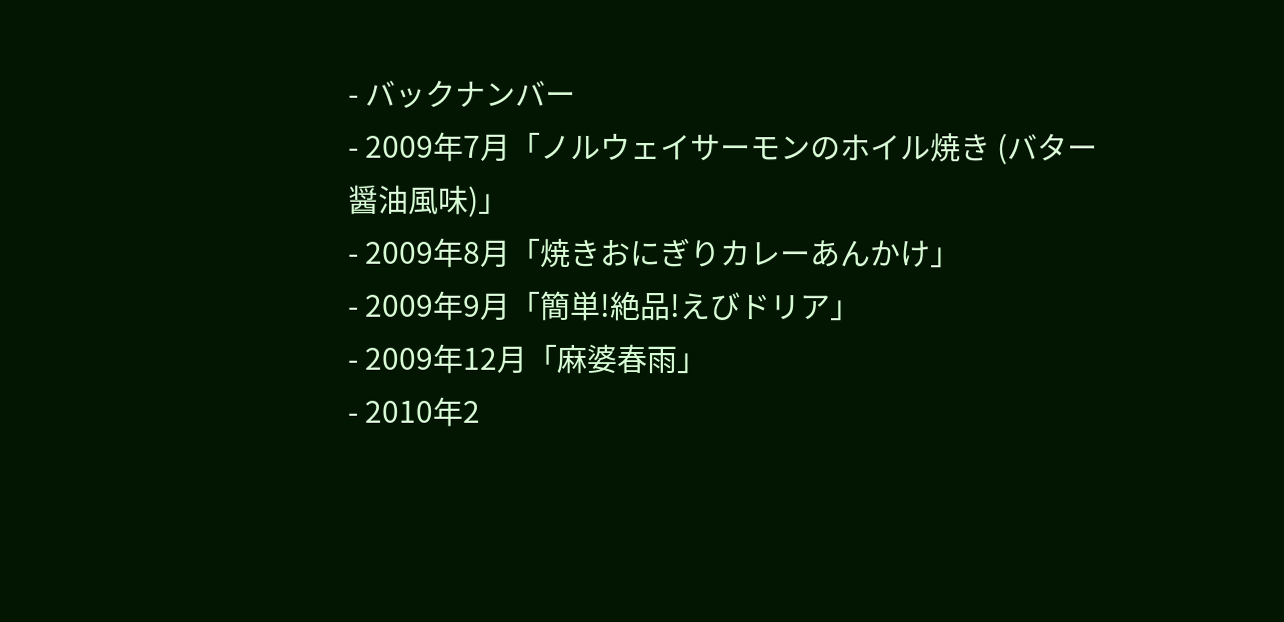- バックナンバー
- 2009年7月「ノルウェイサーモンのホイル焼き (バター醤油風味)」
- 2009年8月「焼きおにぎりカレーあんかけ」
- 2009年9月「簡単!絶品!えびドリア」
- 2009年12月「麻婆春雨」
- 2010年2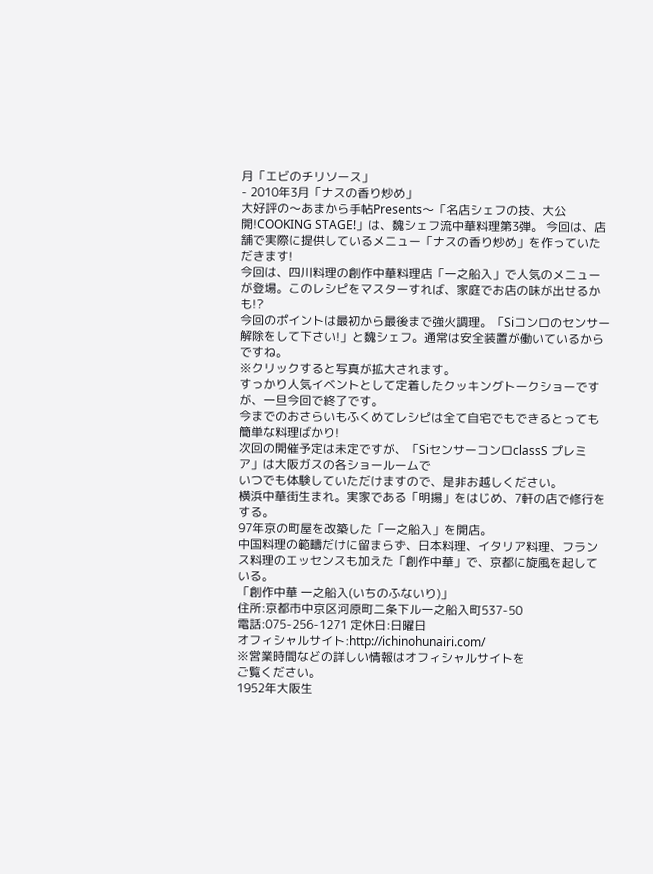月「エビのチリソース」
- 2010年3月「ナスの香り炒め」
大好評の〜あまから手帖Presents〜「名店シェフの技、大公開!COOKING STAGE!」は、魏シェフ流中華料理第3弾。 今回は、店舗で実際に提供しているメニュー「ナスの香り炒め」を作っていただきます!
今回は、四川料理の創作中華料理店「一之船入」で人気のメニューが登場。このレシピをマスターすれば、家庭でお店の味が出せるかも!?
今回のポイントは最初から最後まで強火調理。「Siコンロのセンサー解除をして下さい!」と魏シェフ。通常は安全装置が働いているからですね。
※クリックすると写真が拡大されます。
すっかり人気イベントとして定着したクッキングトークショーですが、一旦今回で終了です。
今までのおさらいもふくめてレシピは全て自宅でもできるとっても簡単な料理ばかり!
次回の開催予定は未定ですが、「SiセンサーコンロclassS プレミア」は大阪ガスの各ショールームで
いつでも体験していただけますので、是非お越しください。
横浜中華街生まれ。実家である「明揚」をはじめ、7軒の店で修行をする。
97年京の町屋を改築した「一之船入」を開店。
中国料理の範疇だけに留まらず、日本料理、イタリア料理、フランス料理のエッセンスも加えた「創作中華」で、京都に旋風を起している。
「創作中華 一之船入(いちのふないり)」
住所:京都市中京区河原町二条下ル一之船入町537-50
電話:075-256-1271 定休日:日曜日
オフィシャルサイト:http://ichinohunairi.com/
※営業時間などの詳しい情報はオフィシャルサイトを
ご覧ください。
1952年大阪生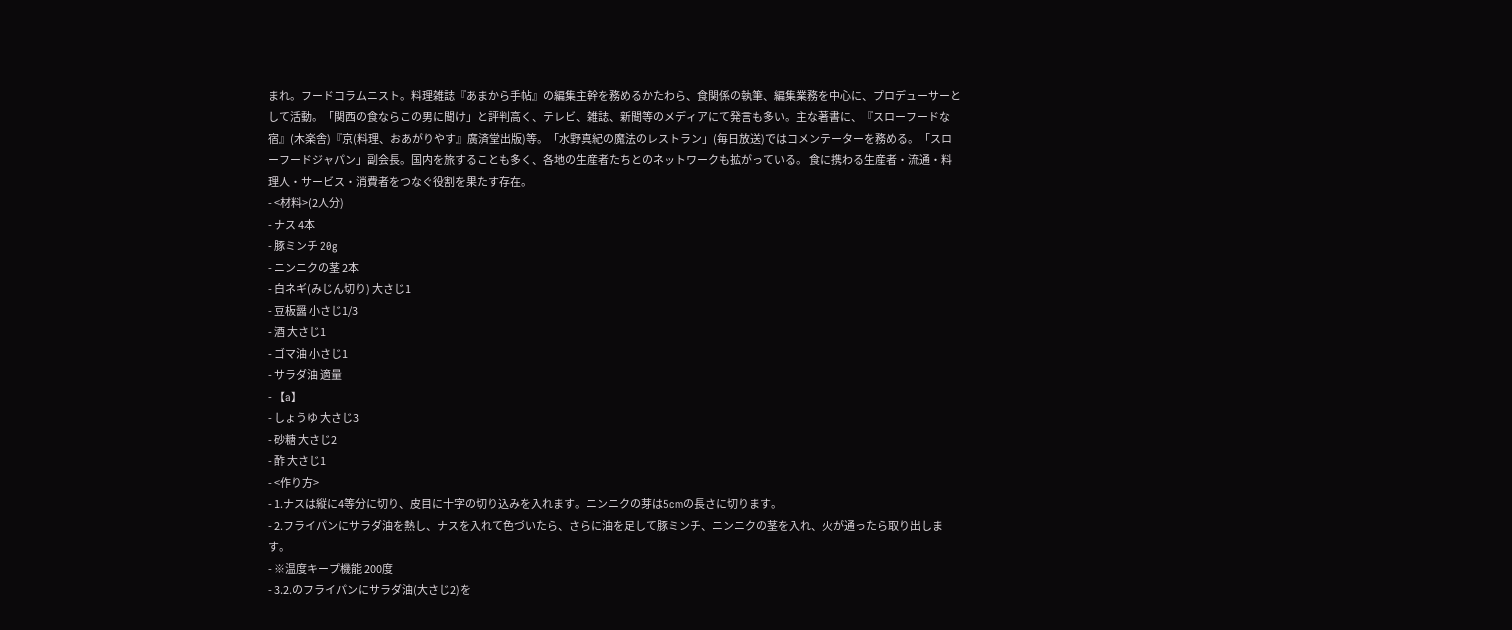まれ。フードコラムニスト。料理雑誌『あまから手帖』の編集主幹を務めるかたわら、食関係の執筆、編集業務を中心に、プロデューサーとして活動。「関西の食ならこの男に聞け」と評判高く、テレビ、雑誌、新聞等のメディアにて発言も多い。主な著書に、『スローフードな宿』(木楽舎)『京(料理、おあがりやす』廣済堂出版)等。「水野真紀の魔法のレストラン」(毎日放送)ではコメンテーターを務める。「スローフードジャパン」副会長。国内を旅することも多く、各地の生産者たちとのネットワークも拡がっている。 食に携わる生産者・流通・料理人・サービス・消費者をつなぐ役割を果たす存在。
- <材料>(2人分)
- ナス 4本
- 豚ミンチ 20g
- ニンニクの茎 2本
- 白ネギ(みじん切り) 大さじ1
- 豆板醤 小さじ1/3
- 酒 大さじ1
- ゴマ油 小さじ1
- サラダ油 適量
- 【a】
- しょうゆ 大さじ3
- 砂糖 大さじ2
- 酢 大さじ1
- <作り方>
- 1.ナスは縦に4等分に切り、皮目に十字の切り込みを入れます。ニンニクの芽は5cmの長さに切ります。
- 2.フライパンにサラダ油を熱し、ナスを入れて色づいたら、さらに油を足して豚ミンチ、ニンニクの茎を入れ、火が通ったら取り出します。
- ※温度キープ機能 200度
- 3.2.のフライパンにサラダ油(大さじ2)を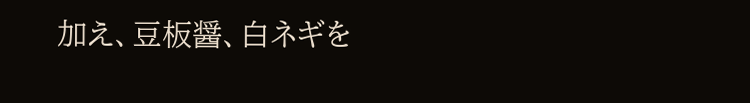加え、豆板醤、白ネギを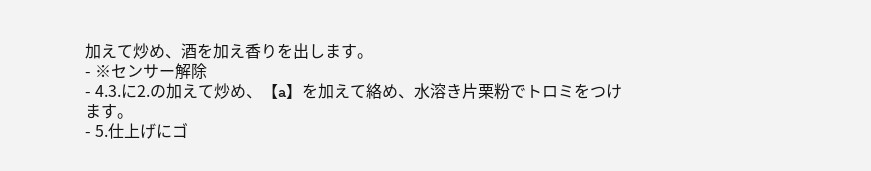加えて炒め、酒を加え香りを出します。
- ※センサー解除
- 4.3.に2.の加えて炒め、【a】を加えて絡め、水溶き片栗粉でトロミをつけます。
- 5.仕上げにゴ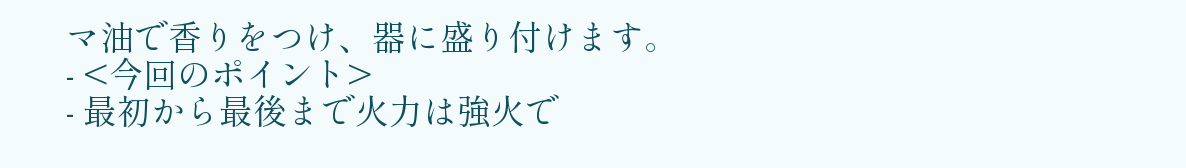マ油で香りをつけ、器に盛り付けます。
- <今回のポイント>
- 最初から最後まで火力は強火で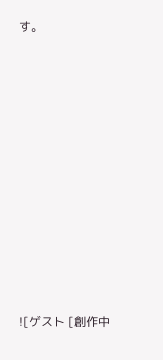す。











![ゲスト [創作中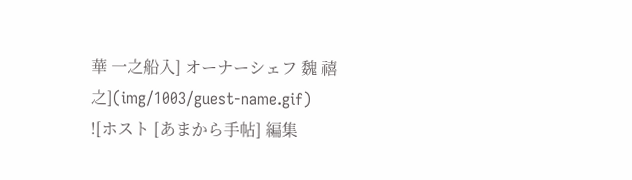華 一之船入] オーナーシェフ 魏 禧之](img/1003/guest-name.gif)
![ホスト [あまから手帖] 編集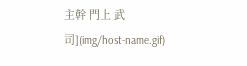主幹 門上 武司](img/host-name.gif)